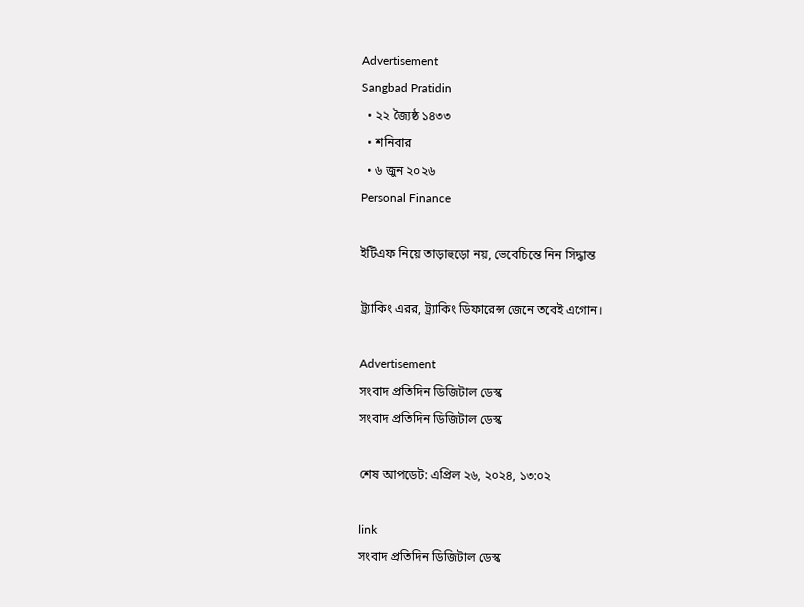Advertisement
Sangbad Pratidin
  • ২২ জ্যৈষ্ঠ ১৪৩৩
  • শনিবার
  • ৬ জুন ২০২৬
Personal Finance

ইটিএফ নিয়ে তাড়াহুড়ো নয়, ভেবেচিন্তে নিন সিদ্ধান্ত

ট্র‌্যাকিং এরর, ট্র‌্যাকিং ডিফারেন্স জেনে তবেই এগোন।

Advertisement
সংবাদ প্রতিদিন ডিজিটাল ডেস্ক
সংবাদ প্রতিদিন ডিজিটাল ডেস্ক

শেষ আপডেট: এপ্রিল ২৬, ২০২৪, ১৩:০২

link
সংবাদ প্রতিদিন ডিজিটাল ডেস্ক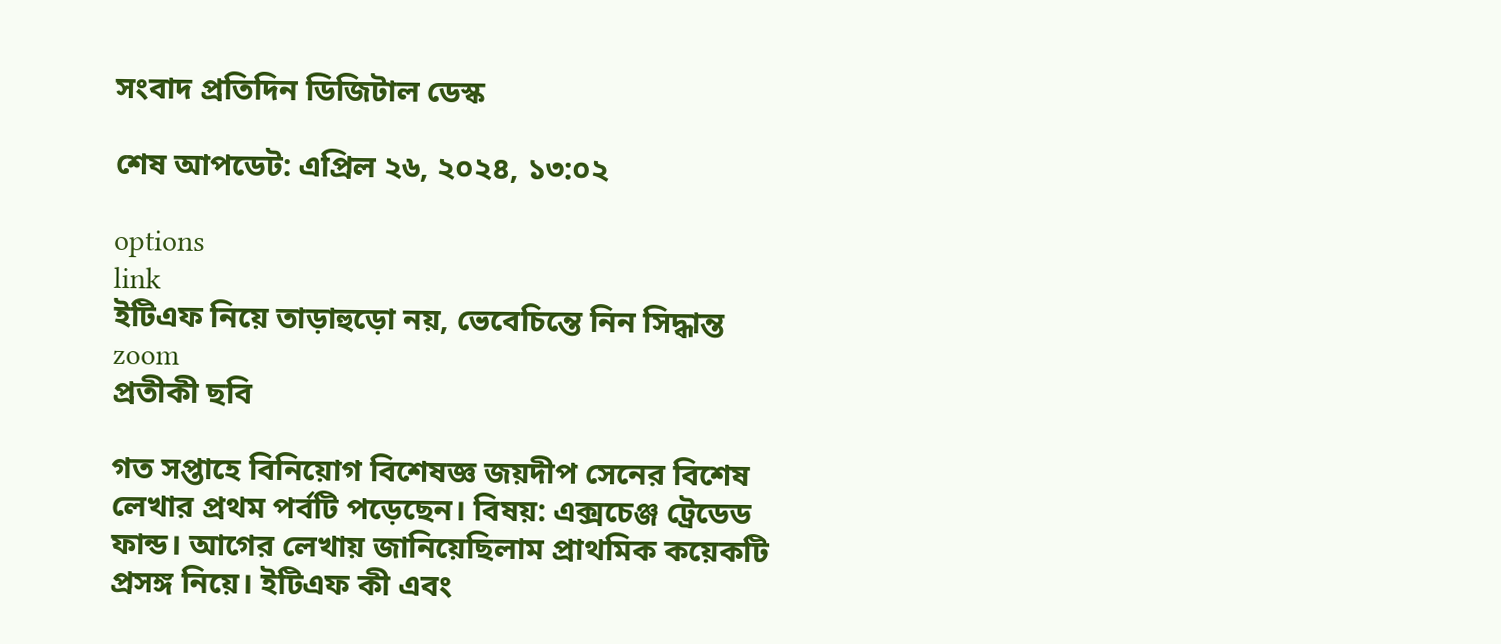সংবাদ প্রতিদিন ডিজিটাল ডেস্ক

শেষ আপডেট: এপ্রিল ২৬, ২০২৪, ১৩:০২

options
link
ইটিএফ নিয়ে তাড়াহুড়ো নয়, ভেবেচিন্তে নিন সিদ্ধান্ত zoom
প্রতীকী ছবি

গত সপ্তাহে বিনিয়োগ বিশেষজ্ঞ জয়দীপ সেনের বিশেষ লেখার প্রথম পর্বটি পড়েছেন। বিষয়: এক্সচেঞ্জ ট্রেডেড ফান্ড। আগের লেখায় জানিয়েছিলাম প্রাথমিক কয়েকটি প্রসঙ্গ নিয়ে। ইটিএফ কী এবং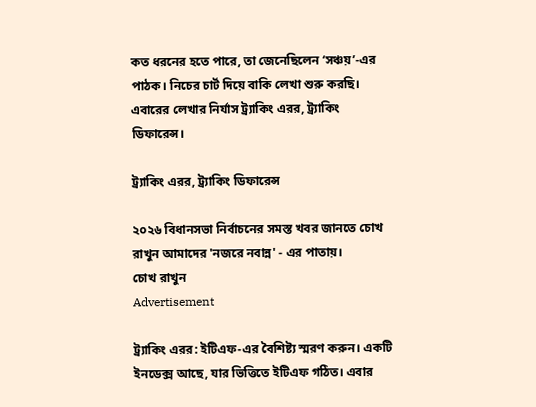কত ধরনের হতে পারে, তা জেনেছিলেন ‘সঞ্চয়’-এর পাঠক। নিচের চার্ট দিয়ে বাকি লেখা শুরু করছি। এবারের লেখার নির্যাস ট্র‌্যাকিং এরর, ট্র‌্যাকিং ডিফারেন্স।

ট্র‌্যাকিং এরর, ট্র‌্যাকিং ডিফারেন্স

২০২৬ বিধানসভা নির্বাচনের সমস্ত খবর জানতে চোখ রাখুন আমাদের 'নজরে নবান্ন' - এর পাতায়।
চোখ রাখুন
Advertisement

ট্র‌্যাকিং এরর: ইটিএফ-এর বৈশিষ্ট‌্য স্মরণ করুন। একটি ইনডেক্স আছে, যার ভিত্তিতে ইটিএফ গঠিত। এবার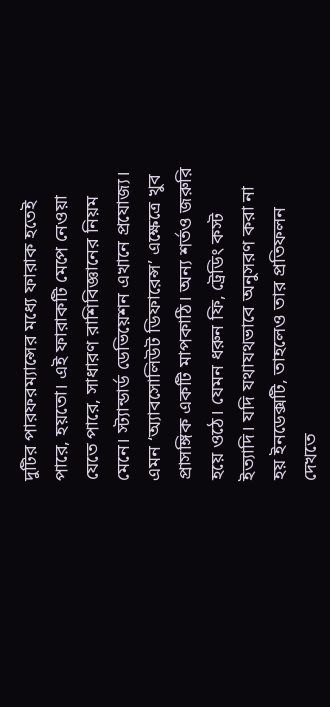দুটির পারফরম‌্যান্সের মধ্যে ফারাক হতেই পারে, হয়তো। এই ফারাকটি মেপে নেওয়া যেতে পারে, সাধারণ রাশিবিজ্ঞানের নিয়ম মেনে। স্ট‌্যান্ডার্ড ডেভিয়েশন এখানে প্রযোজ‌্য। এমন ‘অ‌্যাবসোলিউট ডিফারেন্স’ এক্ষেত্রে খুব প্রাসঙ্গিক একটি মাপকাঠি। অন‌্য শর্তও জরুরি হয়ে ওঠে। যেমন ধরুন ফি, ট্রেডিং কস্ট ইত‌্যাদি। যদি যথাযথভাবে অনুসরণ করা না হয় ইনডেক্সটি, তাহলেও তার প্রতিফলন দেখতে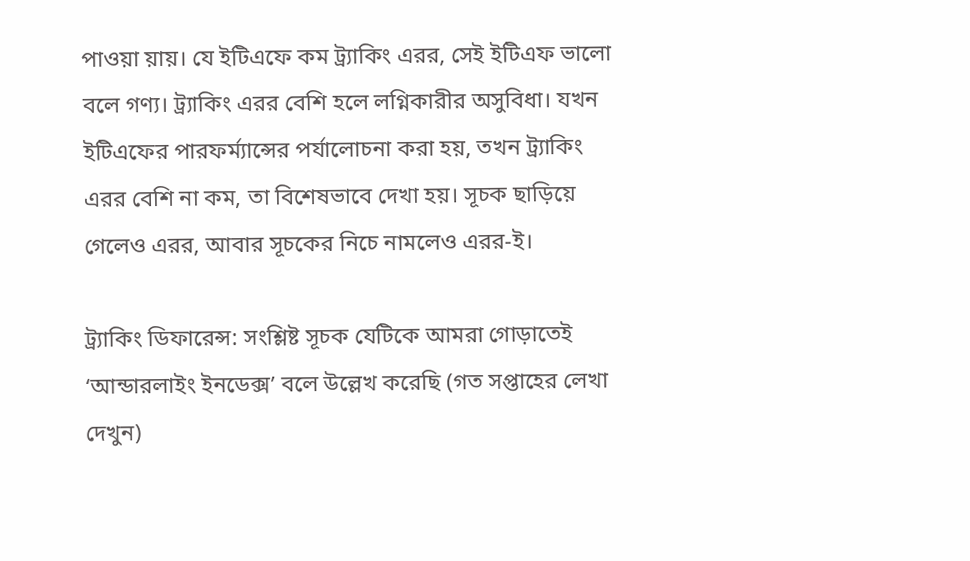পাওয়া য়ায়। যে ইটিএফে কম ট্র‌্যাকিং এরর, সেই ইটিএফ ভালো বলে গণ‌্য। ট্র‌্যাকিং এরর বেশি হলে লগ্নিকারীর অসুবিধা। যখন ইটিএফের পারফর্ম‌্যান্সের পর্যালোচনা করা হয়, তখন ট্র‌্যাকিং এরর বেশি না কম, তা বিশেষভাবে দেখা হয়। সূচক ছাড়িয়ে গেলেও এরর, আবার সূচকের নিচে নামলেও এরর-ই।

ট্র‌্যাকিং ডিফারেন্স: সংশ্লিষ্ট সূচক যেটিকে আমরা গোড়াতেই ‘আন্ডারলাইং ইনডেক্স’ বলে উল্লেখ করেছি (গত সপ্তাহের লেখা দেখুন)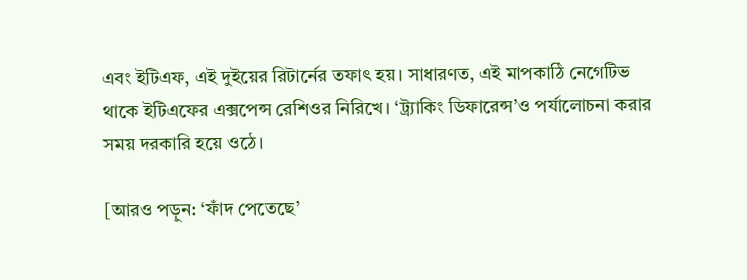এবং ইটিএফ, এই দুইয়ের রিটার্নের তফাৎ হয়। সাধারণত, এই মাপকাঠি নেগেটিভ থাকে ইটিএফের এক্সপেন্স রেশিওর নিরিখে। ‘ট্র‌্যাকিং ডিফারেন্স’ও পর্যালোচনা করার সময় দরকারি হয়ে ওঠে।

[আরও পড়ুন: ‘ফাঁদ পেতেছে’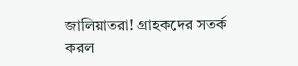জালিয়াতরা! গ্রাহকদের সতর্ক করল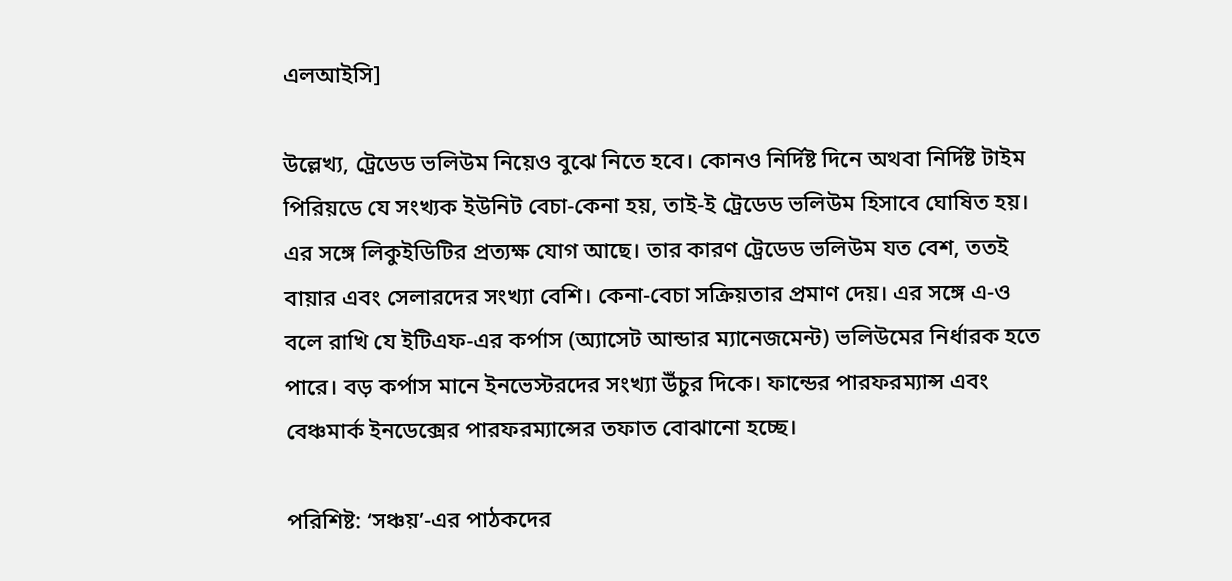এলআইসি]

উল্লেখ‌্য, ট্রেডেড ভলিউম নিয়েও বুঝে নিতে হবে। কোনও নির্দিষ্ট দিনে অথবা নির্দিষ্ট টাইম পিরিয়ডে যে সংখ‌্যক ইউনিট বেচা-কেনা হয়, তাই-ই ট্রেডেড ভলিউম হিসাবে ঘোষিত হয়। এর সঙ্গে লিকুইডিটির প্রত‌্যক্ষ যোগ আছে। তার কারণ ট্রেডেড ভলিউম যত বেশ, ততই বায়ার এবং সেলারদের সংখ‌্যা বেশি। কেনা-বেচা সক্রিয়তার প্রমাণ দেয়। এর সঙ্গে এ-ও বলে রাখি যে ইটিএফ-এর কর্পাস (অ‌্যাসেট আন্ডার ম‌্যানেজমেন্ট) ভলিউমের নির্ধারক হতে পারে। বড় কর্পাস মানে ইনভেস্টরদের সংখ‌্যা উঁচুর দিকে। ফান্ডের পারফরম‌্যান্স এবং বেঞ্চমার্ক ইনডেক্সের পারফরম‌্যান্সের তফাত বোঝানো হচ্ছে।

পরিশিষ্ট: ‘সঞ্চয়’-এর পাঠকদের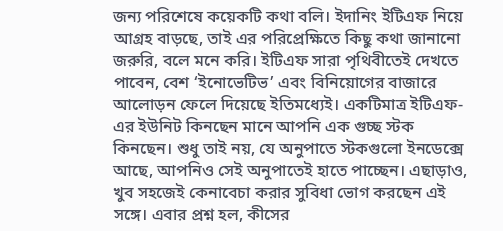জন‌্য পরিশেষে কয়েকটি কথা বলি। ইদানিং ইটিএফ নিয়ে আগ্রহ বাড়ছে, তাই এর পরিপ্রেক্ষিতে কিছু কথা জানানো জরুরি, বলে মনে করি। ইটিএফ সারা পৃথিবীতেই দেখতে পাবেন, বেশ ‘ইনোভেটিভ’ এবং বিনিয়োগের বাজারে আলোড়ন ফেলে দিয়েছে ইতিমধ্যেই। একটিমাত্র ইটিএফ-এর ইউনিট কিনছেন মানে আপনি এক গুচ্ছ স্টক কিনছেন। শুধু তাই নয়, যে অনুপাতে স্টকগুলো ইনডেক্সে আছে, আপনিও সেই অনুপাতেই হাতে পাচ্ছেন। এছাড়াও, খুব সহজেই কেনাবেচা করার সুবিধা ভোগ করছেন এই সঙ্গে। এবার প্রশ্ন হল, কীসের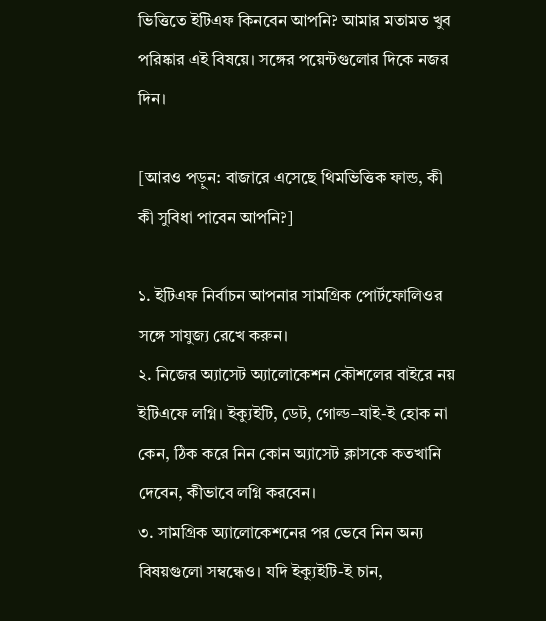ভিত্তিতে ইটিএফ কিনবেন আপনি? আমার মতামত খুব পরিষ্কার এই বিষয়ে। সঙ্গের পয়েন্টগুলোর দিকে নজর দিন।

[আরও পড়ুন: বাজারে এসেছে থিমভিত্তিক ফান্ড, কী কী সুবিধা পাবেন আপনি?]

১. ইটিএফ নির্বাচন আপনার সামগ্রিক পোর্টফোলিওর সঙ্গে সাযুজ‌্য রেখে করুন।
২. নিজের অ‌্যাসেট অ‌্যালোকেশন কৌশলের বাইরে নয় ইটিএফে লগ্নি। ইক্যুইটি, ডেট, গোল্ড–যাই-ই হোক না কেন, ঠিক করে নিন কোন অ‌্যাসেট ক্লাসকে কতখানি দেবেন, কীভাবে লগ্নি করবেন।
৩. সামগ্রিক অ‌্যালোকেশনের পর ভেবে নিন অন‌্য বিষয়গুলো সম্বন্ধেও। যদি ইক্যুইটি-ই চান,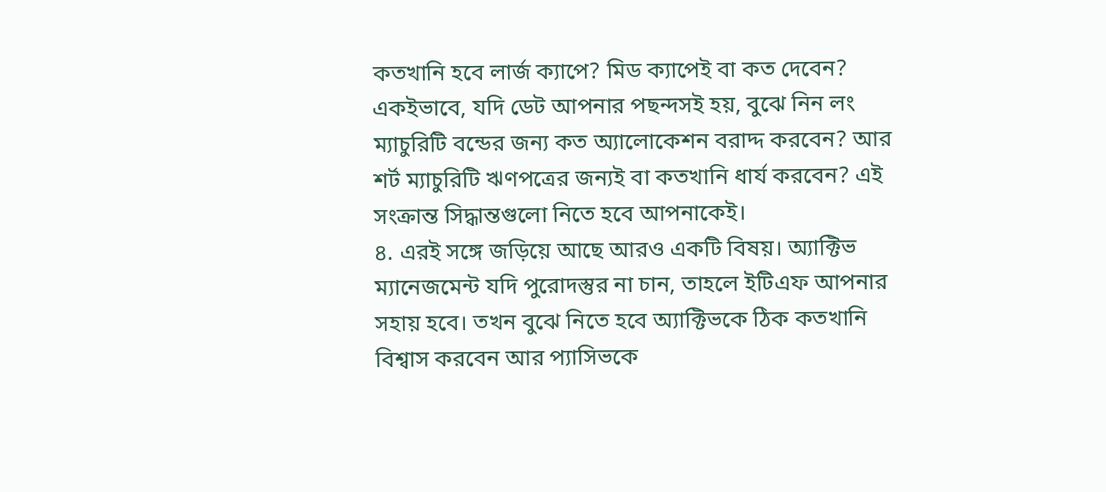কতখানি হবে লার্জ ক‌্যাপে? মিড ক‌্যাপেই বা কত দেবেন? একইভাবে, যদি ডেট আপনার পছন্দসই হয়, বুঝে নিন লং ম‌্যাচুরিটি বন্ডের জন‌্য কত অ‌্যালোকেশন বরাদ্দ করবেন? আর শর্ট ম‌্যাচুরিটি ঋণপত্রের জন‌্যই বা কতখানি ধার্য করবেন? এই সংক্রান্ত সিদ্ধান্তগুলো নিতে হবে আপনাকেই।
৪. এরই সঙ্গে জড়িয়ে আছে আরও একটি বিষয়। অ‌্যাক্টিভ ম‌্যানেজমেন্ট যদি পুরোদস্তুর না চান, তাহলে ইটিএফ আপনার সহায় হবে। তখন বুঝে নিতে হবে অ‌্যাক্টিভকে ঠিক কতখানি বিশ্বাস করবেন আর প‌্যাসিভকে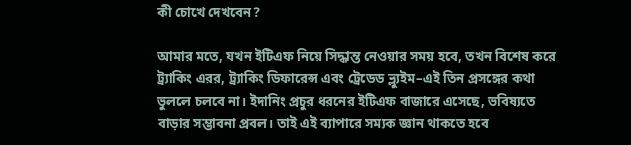কী চোখে দেখবেন?

আমার মতে, যখন ইটিএফ নিয়ে সিদ্ধান্ত নেওয়ার সময় হবে, তখন বিশেষ করে ট্র‌্যাকিং এরর, ট্র‌্যাকিং ডিফারেন্স এবং ট্রেডেড ভ্ল্যুইম–এই তিন প্রসঙ্গের কথা ভুললে চলবে না। ইদানিং প্রচুর ধরনের ইটিএফ বাজারে এসেছে, ভবিষ‌্যতে বাড়ার সম্ভাবনা প্রবল। তাই এই ব‌্যাপারে সম‌্যক জ্ঞান থাকতে হবে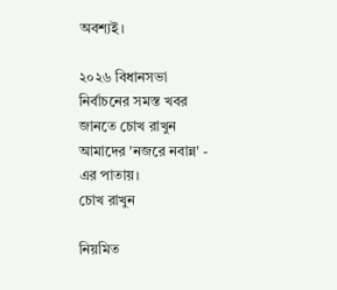অবশ‌্যই।

২০২৬ বিধানসভা নির্বাচনের সমস্ত খবর জানতে চোখ রাখুন আমাদের 'নজরে নবান্ন' - এর পাতায়।
চোখ রাখুন

নিয়মিত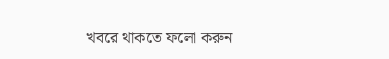খবরে থাকতে ফলো করুন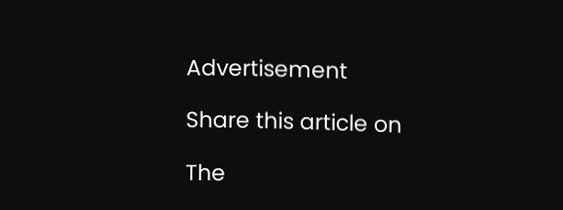Advertisement

Share this article on

The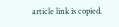article link is copied.